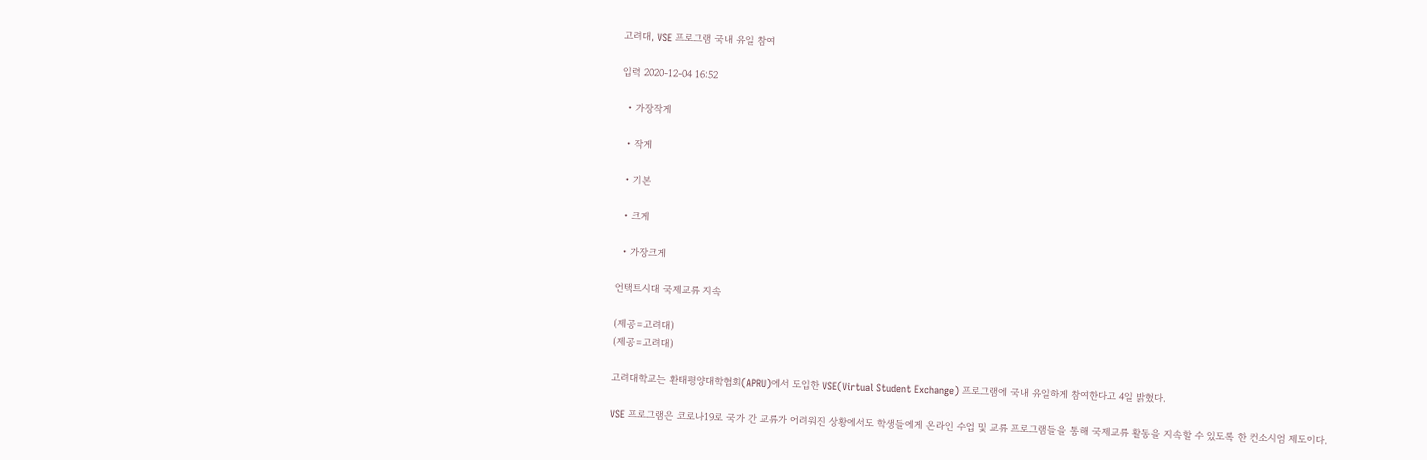고려대, VSE 프로그램 국내 유일 참여

입력 2020-12-04 16:52

  • 가장작게

  • 작게

  • 기본

  • 크게

  • 가장크게

언택트시대 국제교류 지속

(제공=고려대)
(제공=고려대)

고려대학교는 환태평양대학협회(APRU)에서 도입한 VSE(Virtual Student Exchange) 프로그램에 국내 유일하게 참여한다고 4일 밝혔다.

VSE 프로그램은 코로나19로 국가 간 교류가 어려워진 상황에서도 학생들에게 온라인 수업 및 교류 프로그램들을 통해 국제교류 활동을 지속할 수 있도록 한 컨소시엄 제도이다.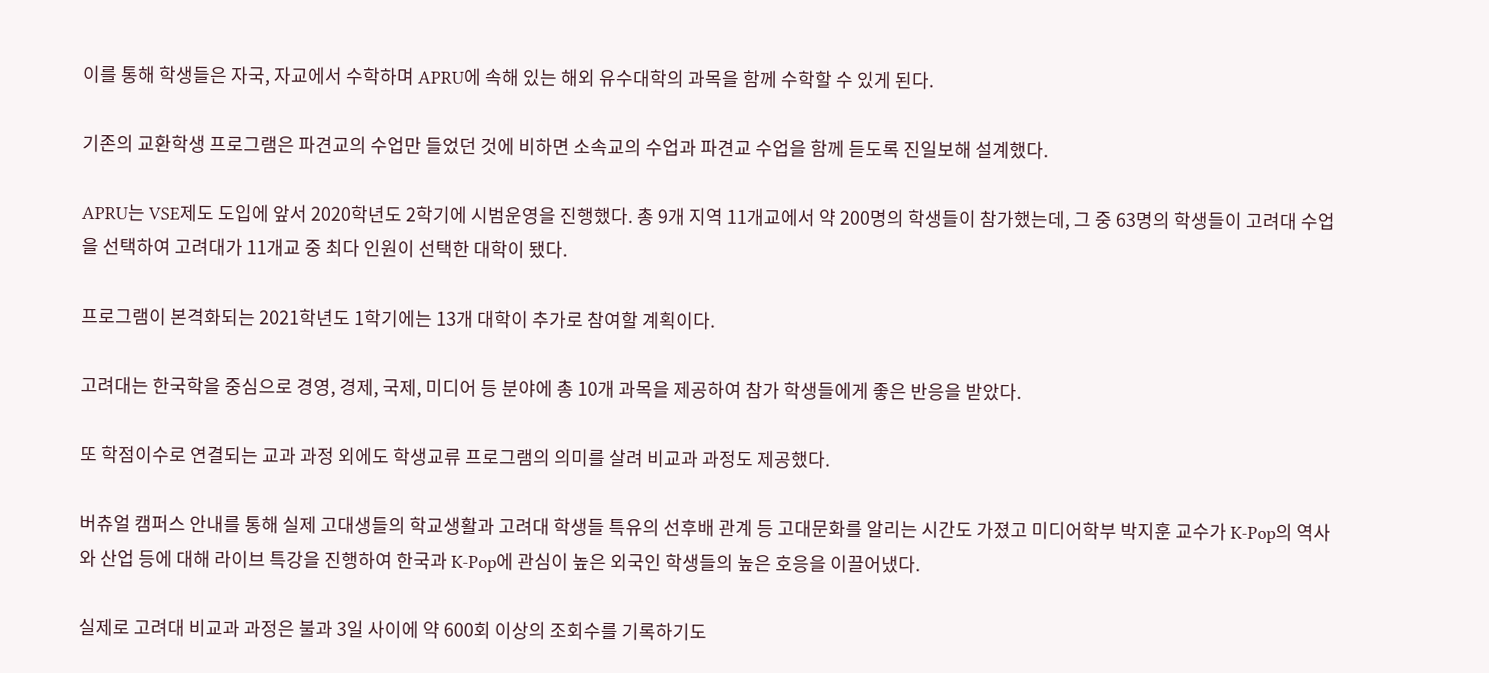이를 통해 학생들은 자국, 자교에서 수학하며 APRU에 속해 있는 해외 유수대학의 과목을 함께 수학할 수 있게 된다.

기존의 교환학생 프로그램은 파견교의 수업만 들었던 것에 비하면 소속교의 수업과 파견교 수업을 함께 듣도록 진일보해 설계했다.

APRU는 VSE제도 도입에 앞서 2020학년도 2학기에 시범운영을 진행했다. 총 9개 지역 11개교에서 약 200명의 학생들이 참가했는데, 그 중 63명의 학생들이 고려대 수업을 선택하여 고려대가 11개교 중 최다 인원이 선택한 대학이 됐다.

프로그램이 본격화되는 2021학년도 1학기에는 13개 대학이 추가로 참여할 계획이다.

고려대는 한국학을 중심으로 경영, 경제, 국제, 미디어 등 분야에 총 10개 과목을 제공하여 참가 학생들에게 좋은 반응을 받았다.

또 학점이수로 연결되는 교과 과정 외에도 학생교류 프로그램의 의미를 살려 비교과 과정도 제공했다.

버츄얼 캠퍼스 안내를 통해 실제 고대생들의 학교생활과 고려대 학생들 특유의 선후배 관계 등 고대문화를 알리는 시간도 가졌고 미디어학부 박지훈 교수가 K-Pop의 역사와 산업 등에 대해 라이브 특강을 진행하여 한국과 K-Pop에 관심이 높은 외국인 학생들의 높은 호응을 이끌어냈다.

실제로 고려대 비교과 과정은 불과 3일 사이에 약 600회 이상의 조회수를 기록하기도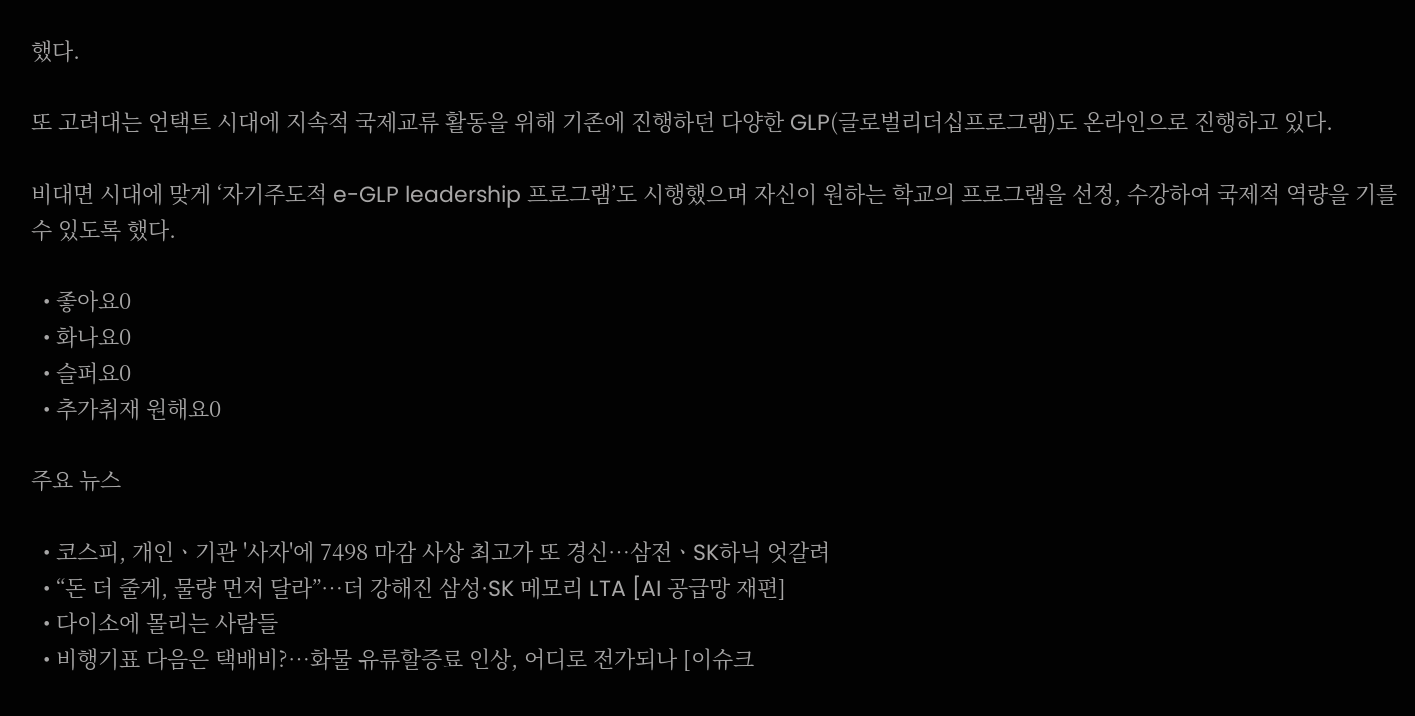했다.

또 고려대는 언택트 시대에 지속적 국제교류 활동을 위해 기존에 진행하던 다양한 GLP(글로벌리더십프로그램)도 온라인으로 진행하고 있다.

비대면 시대에 맞게 ‘자기주도적 e-GLP leadership 프로그램’도 시행했으며 자신이 원하는 학교의 프로그램을 선정, 수강하여 국제적 역량을 기를 수 있도록 했다.

  • 좋아요0
  • 화나요0
  • 슬퍼요0
  • 추가취재 원해요0

주요 뉴스

  • 코스피, 개인ㆍ기관 '사자'에 7498 마감 사상 최고가 또 경신⋯삼전ㆍSK하닉 엇갈려
  • “돈 더 줄게, 물량 먼저 달라”…더 강해진 삼성·SK 메모리 LTA [AI 공급망 재편]
  • 다이소에 몰리는 사람들
  • 비행기표 다음은 택배비?⋯화물 유류할증료 인상, 어디로 전가되나 [이슈크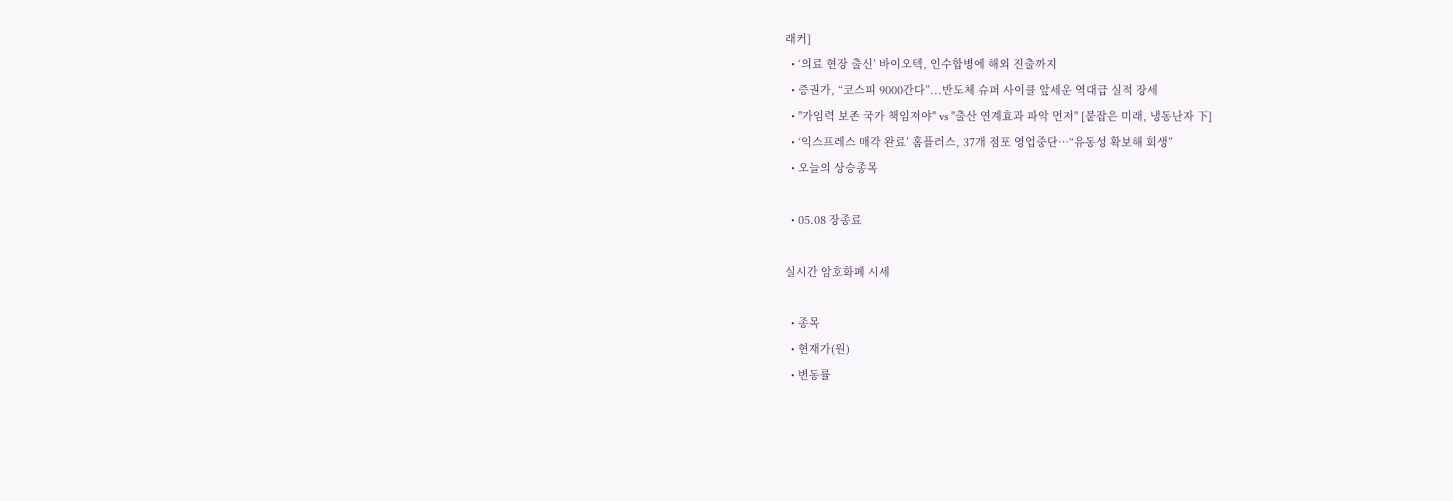래커]
  • ‘의료 현장 출신’ 바이오텍, 인수합병에 해외 진출까지
  • 증권가, “코스피 9000간다”...반도체 슈퍼 사이클 앞세운 역대급 실적 장세
  • "가임력 보존 국가 책임져야" vs "출산 연계효과 파악 먼저" [붙잡은 미래, 냉동난자 下]
  • ‘익스프레스 매각 완료’ 홈플러스, 37개 점포 영업중단⋯“유동성 확보해 회생”
  • 오늘의 상승종목

  • 05.08 장종료

실시간 암호화폐 시세

  • 종목
  • 현재가(원)
  • 변동률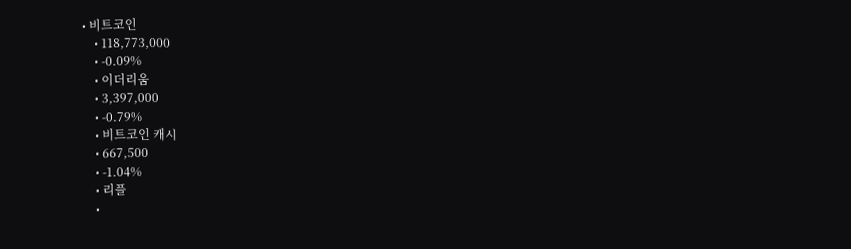• 비트코인
    • 118,773,000
    • -0.09%
    • 이더리움
    • 3,397,000
    • -0.79%
    • 비트코인 캐시
    • 667,500
    • -1.04%
    • 리플
    •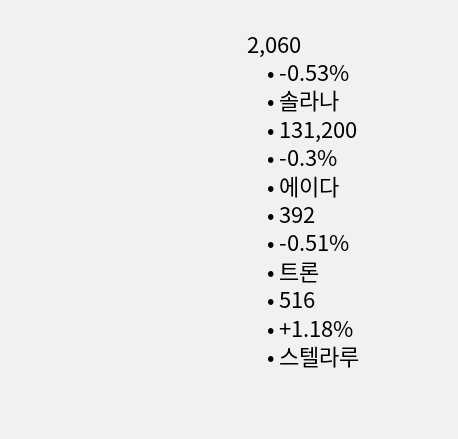2,060
    • -0.53%
    • 솔라나
    • 131,200
    • -0.3%
    • 에이다
    • 392
    • -0.51%
    • 트론
    • 516
    • +1.18%
    • 스텔라루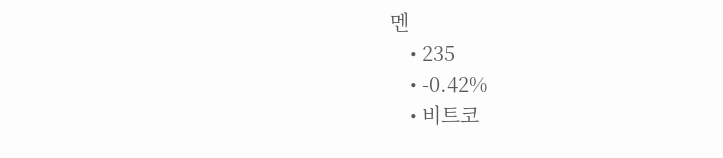멘
    • 235
    • -0.42%
    • 비트코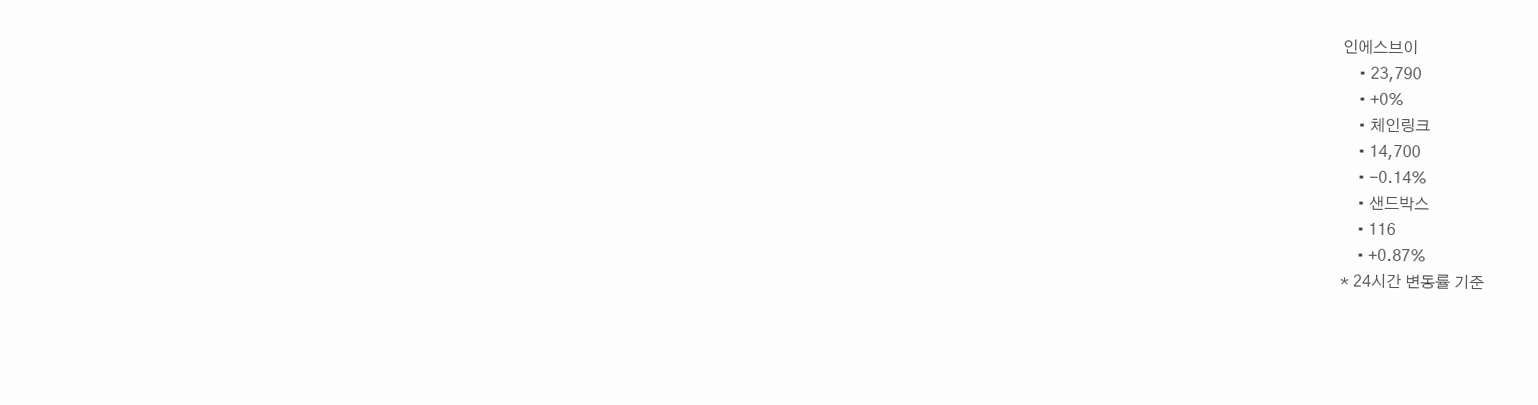인에스브이
    • 23,790
    • +0%
    • 체인링크
    • 14,700
    • -0.14%
    • 샌드박스
    • 116
    • +0.87%
* 24시간 변동률 기준